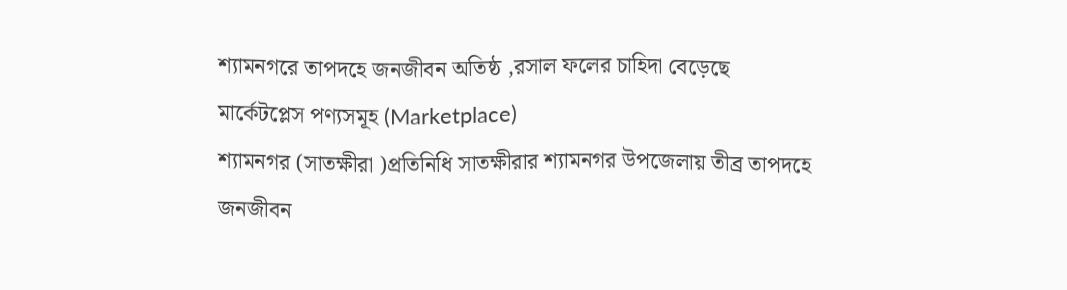শ্যামনগরে তাপদহে জনজীবন অতিষ্ঠ ,রসাল ফলের চাহিদা বেড়েছে
মার্কেটপ্লেস পণ্যসমূহ (Marketplace)
শ্যামনগর (সাতক্ষীরা )প্রতিনিধি সাতক্ষীরার শ্যামনগর উপজেলায় তীব্র তাপদহে জনজীবন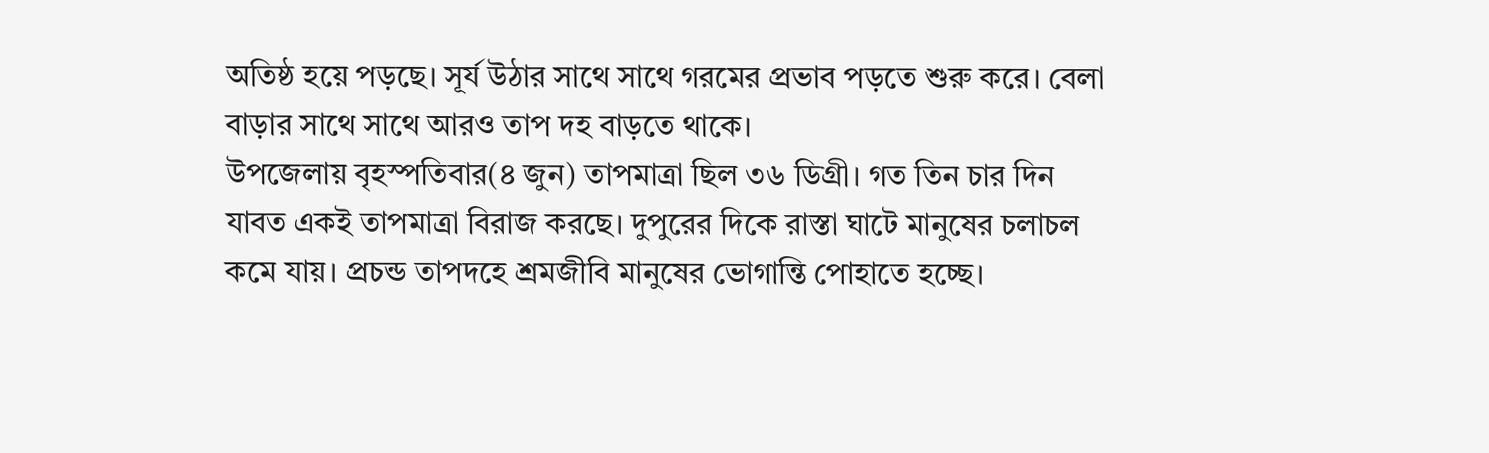অতিষ্ঠ হয়ে পড়ছে। সূর্য উঠার সাথে সাথে গরমের প্রভাব পড়তে শুরু করে। বেলা বাড়ার সাথে সাথে আরও তাপ দহ বাড়তে থাকে।
উপজেলায় বৃহস্পতিবার(৪ জুন) তাপমাত্রা ছিল ৩৬ ডিগ্রী। গত তিন চার দিন যাবত একই তাপমাত্রা বিরাজ করছে। দুপুরের দিকে রাস্তা ঘাটে মানুষের চলাচল কমে যায়। প্রচন্ড তাপদহে শ্রমজীবি মানুষের ভোগান্তি পোহাতে হচ্ছে।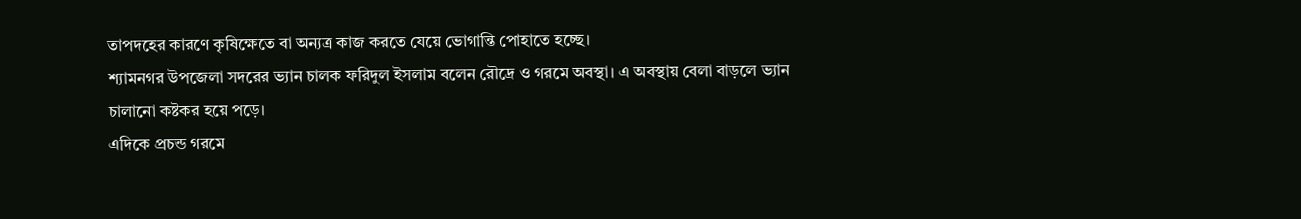তাপদহের কারণে কৃষিক্ষেতে বা অন্যত্র কাজ করতে যেয়ে ভোগান্তি পোহাতে হচ্ছে।
শ্যামনগর উপজেলা সদরের ভ্যান চালক ফরিদুল ইসলাম বলেন রৌদ্রে ও গরমে অবস্থা। এ অবস্থায় বেলা বাড়লে ভ্যান চালানো কষ্টকর হয়ে পড়ে।
এদিকে প্রচন্ড গরমে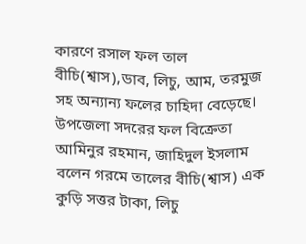কারণে রসাল ফল তাল বীচি(শ্বাস),ডাব, লিচু, আম, তরমুজ সহ অন্যান্য ফলের চাহিদা বেড়েছে। উপজেলা সদরের ফল বিক্রেতা আমিনুর রহমান, জাহিদুল ইসলাম বলেন গরমে তালের বীচি(শ্বাস) এক কুড়ি সত্তর টাকা, লিচু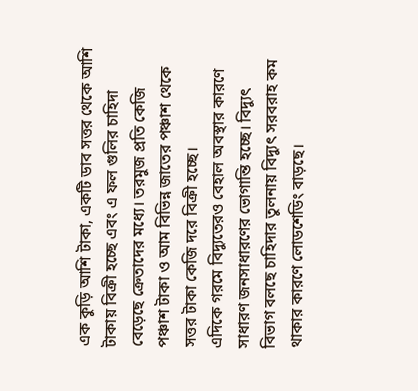এক কুড়ি আশি টাকা, একটি ডাব সত্তর থেকে আশি টাকায় বিক্রী হচ্ছে এবং এ ফল গুলির চাহিদা বেড়েছে ক্রেতাদের মধ্যে। তরমুজ প্রতি কেজি পঞ্চাশ টাকা ও আম বিভিন্ন জাতের পঞ্চাশ থেকে সত্তর টাকা কেজি দরে বিক্রী হচ্ছে।
এদিকে গরমে বিদ্যুতেরও বেহাল অবস্থার কারণে সাধারণ জনসাধারণের ভোগান্তি হচ্ছে। বিদ্যুৎ বিভাগ বলছে চাহিদার তুলনায় বিদ্যুৎ সরবরাহ কম থাকার কারণে লোডশেডিং বাড়ছে।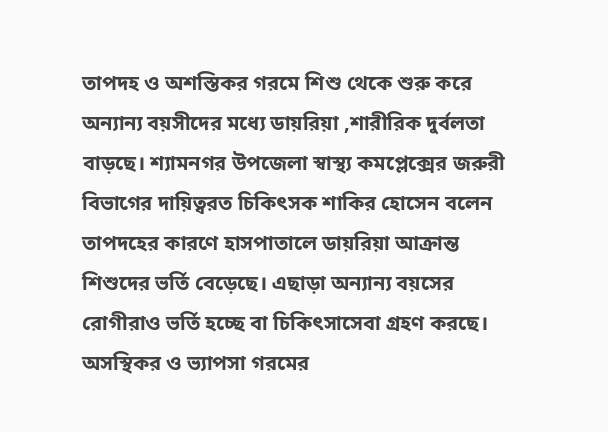তাপদহ ও অশস্তিকর গরমে শিশু থেকে শুরু করে অন্যান্য বয়সীদের মধ্যে ডায়রিয়া ,শারীরিক দুর্বলতা বাড়ছে। শ্যামনগর উপজেলা স্বাস্থ্য কমপ্লেক্সের জরুরী বিভাগের দায়িত্বরত চিকিৎসক শাকির হোসেন বলেন তাপদহের কারণে হাসপাতালে ডায়রিয়া আক্রান্ত শিশুদের ভর্তি বেড়েছে। এছাড়া অন্যান্য বয়সের রোগীরাও ভর্তি হচ্ছে বা চিকিৎসাসেবা গ্রহণ করছে।
অসস্থিকর ও ভ্যাপসা গরমের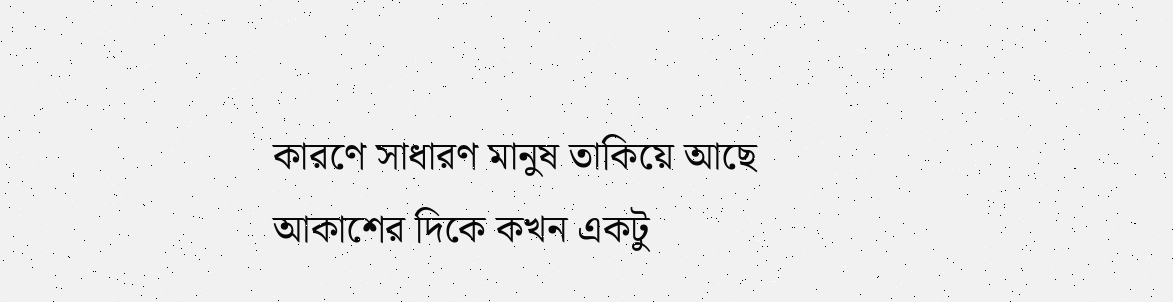কারণে সাধারণ মানুষ তাকিয়ে আছে আকাশের দিকে কখন একটু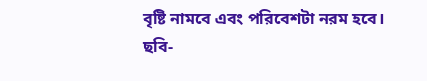বৃষ্টি নামবে এবং পরিবেশটা নরম হবে।
ছবি-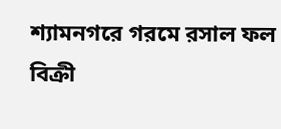শ্যামনগরে গরমে রসাল ফল বিক্রী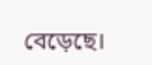বেড়েছে।